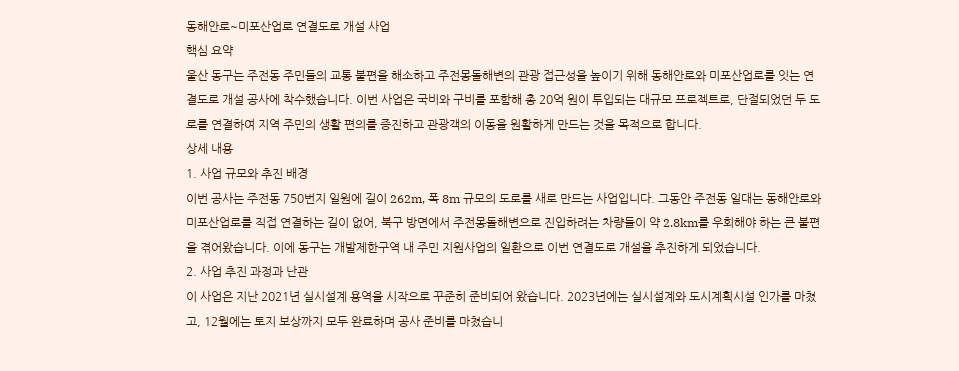동해안로~미포산업로 연결도로 개설 사업
핵심 요약
울산 동구는 주전동 주민들의 교통 불편을 해소하고 주전몽돌해변의 관광 접근성을 높이기 위해 동해안로와 미포산업로를 잇는 연결도로 개설 공사에 착수했습니다. 이번 사업은 국비와 구비를 포함해 총 20억 원이 투입되는 대규모 프로젝트로, 단절되었던 두 도로를 연결하여 지역 주민의 생활 편의를 증진하고 관광객의 이동을 원활하게 만드는 것을 목적으로 합니다.
상세 내용
1. 사업 규모와 추진 배경
이번 공사는 주전동 750번지 일원에 길이 262m, 폭 8m 규모의 도로를 새로 만드는 사업입니다. 그동안 주전동 일대는 동해안로와 미포산업로를 직접 연결하는 길이 없어, 북구 방면에서 주전몽돌해변으로 진입하려는 차량들이 약 2.8km를 우회해야 하는 큰 불편을 겪어왔습니다. 이에 동구는 개발제한구역 내 주민 지원사업의 일환으로 이번 연결도로 개설을 추진하게 되었습니다.
2. 사업 추진 과정과 난관
이 사업은 지난 2021년 실시설계 용역을 시작으로 꾸준히 준비되어 왔습니다. 2023년에는 실시설계와 도시계획시설 인가를 마쳤고, 12월에는 토지 보상까지 모두 완료하며 공사 준비를 마쳤습니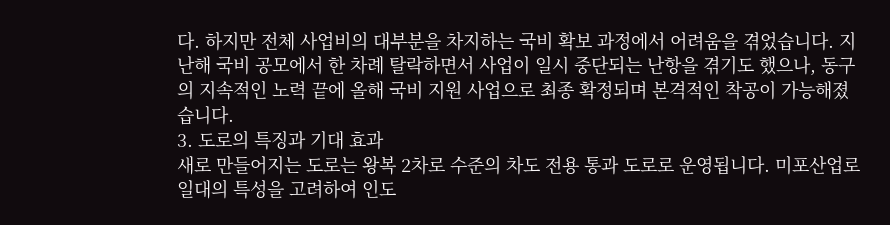다. 하지만 전체 사업비의 대부분을 차지하는 국비 확보 과정에서 어려움을 겪었습니다. 지난해 국비 공모에서 한 차례 탈락하면서 사업이 일시 중단되는 난항을 겪기도 했으나, 동구의 지속적인 노력 끝에 올해 국비 지원 사업으로 최종 확정되며 본격적인 착공이 가능해졌습니다.
3. 도로의 특징과 기대 효과
새로 만들어지는 도로는 왕복 2차로 수준의 차도 전용 통과 도로로 운영됩니다. 미포산업로 일대의 특성을 고려하여 인도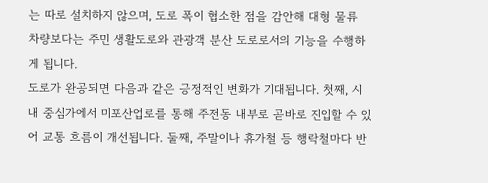는 따로 설치하지 않으며, 도로 폭이 협소한 점을 감안해 대형 물류 차량보다는 주민 생활도로와 관광객 분산 도로로서의 기능을 수행하게 됩니다.
도로가 완공되면 다음과 같은 긍정적인 변화가 기대됩니다. 첫째, 시내 중심가에서 미포산업로를 통해 주전동 내부로 곧바로 진입할 수 있어 교통 흐름이 개선됩니다. 둘째, 주말이나 휴가철 등 행락철마다 반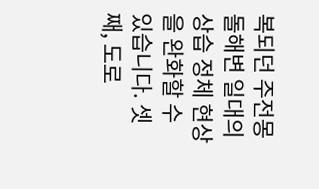복되던 주전몽돌해변 일대의 상습 정체 현상을 완화할 수 있습니다. 셋째, 도로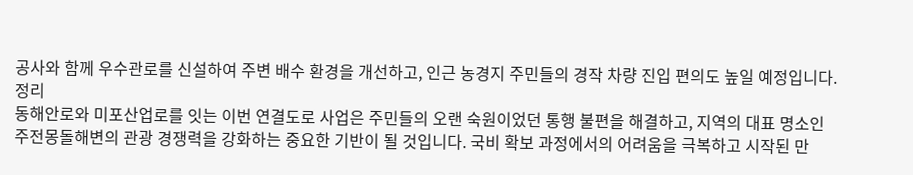공사와 함께 우수관로를 신설하여 주변 배수 환경을 개선하고, 인근 농경지 주민들의 경작 차량 진입 편의도 높일 예정입니다.
정리
동해안로와 미포산업로를 잇는 이번 연결도로 사업은 주민들의 오랜 숙원이었던 통행 불편을 해결하고, 지역의 대표 명소인 주전몽돌해변의 관광 경쟁력을 강화하는 중요한 기반이 될 것입니다. 국비 확보 과정에서의 어려움을 극복하고 시작된 만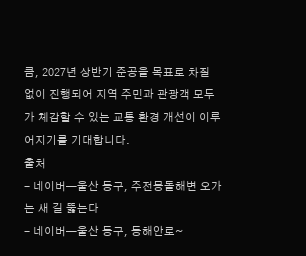큼, 2027년 상반기 준공을 목표로 차질 없이 진행되어 지역 주민과 관광객 모두가 체감할 수 있는 교통 환경 개선이 이루어지기를 기대합니다.
출처
- 네이버—울산 동구, 주전몽돌해변 오가는 새 길 뚫는다
- 네이버—울산 동구, 동해안로~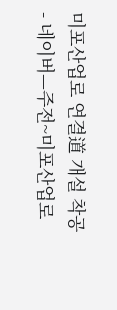미포산업로 연결道 개설 착공
- 네이버—주전~미포산업로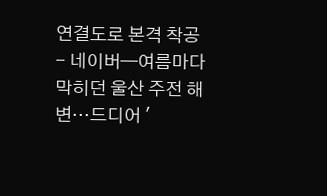연결도로 본격 착공
- 네이버—여름마다 막히던 울산 주전 해변…드디어 '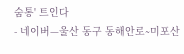숨통' 트인다
- 네이버—울산 동구 동해안로∼미포산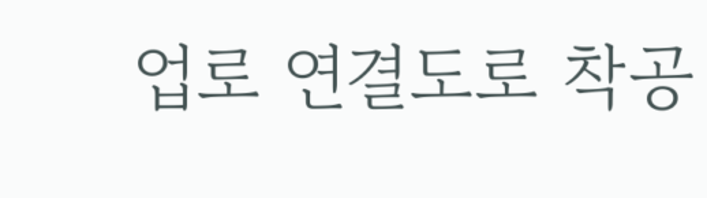업로 연결도로 착공